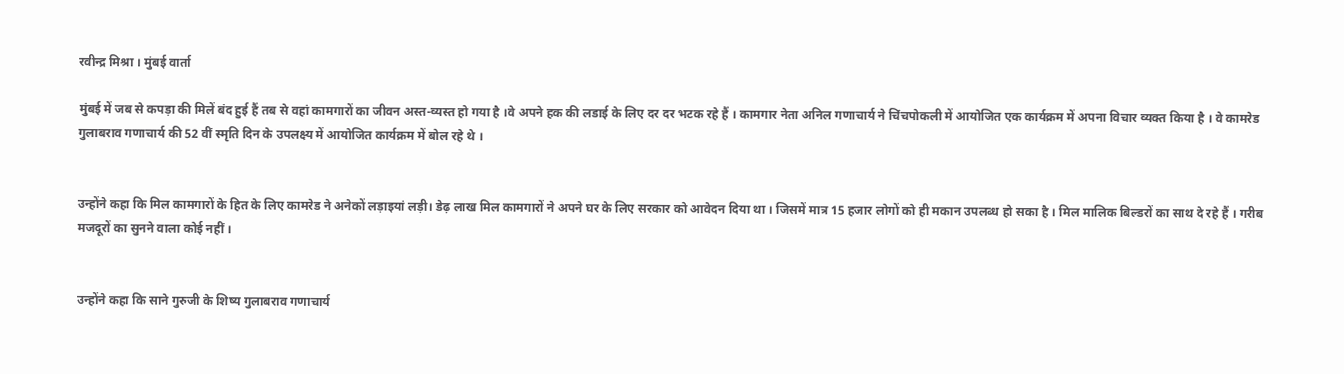रवीन्द्र मिश्रा । मुंबई वार्ता

मुंबई में जब से कपड़ा की मिलें बंद हुई हैं तब से वहां कामगारों का जीवन अस्त-व्यस्त हो गया है ।वे अपने हक की लडाई के लिए दर दर भटक रहे हैं । कामगार नेता अनिल गणाचार्य ने चिंचपोकली में आयोजित एक कार्यक्रम में अपना विचार व्यक्त किया है । वे कामरेड गुलाबराव गणाचार्य की 52 वीं स्मृति दिन के उपलक्ष्य में आयोजित कार्यक्रम में बोल रहे थे ।


उन्होंने कहा कि मिल कामगारों के हित के लिए कामरेड ने अनेकों लड़ाइयां लड़ी। डेढ़ लाख मिल कामगारों ने अपने घर के लिए सरकार को आवेदन दिया था । जिसमें मात्र 15 हजार लोगों को ही मकान उपलब्ध हो सका है । मिल मालिक बिल्डरों का साथ दे रहे हैं । गरीब मजदूरों का सुनने वाला कोई नहीं ।


उन्होंने कहा कि साने गुरुजी के शिष्य गुलाबराव गणाचार्य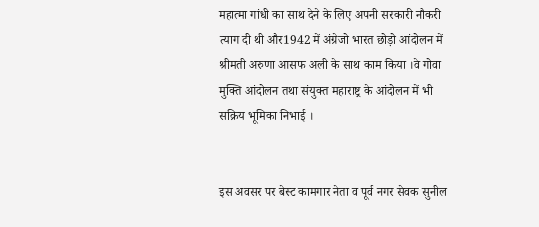महात्मा गांधी का साथ देने के लिए अपनी सरकारी नौकरी त्याग दी थी और1942 में अंग्रेजो भारत छोड़ो आंदोलन में श्रीमती अरुणा आसफ अली के साथ काम किया ।वे गोवा मुक्ति आंदोलन तथा संयुक्त महाराष्ट्र के आंदोलन में भी सक्रिय भूमिका निभाई ।


इस अवसर पर बेस्ट कामगार नेता व पूर्व नगर सेवक सुनील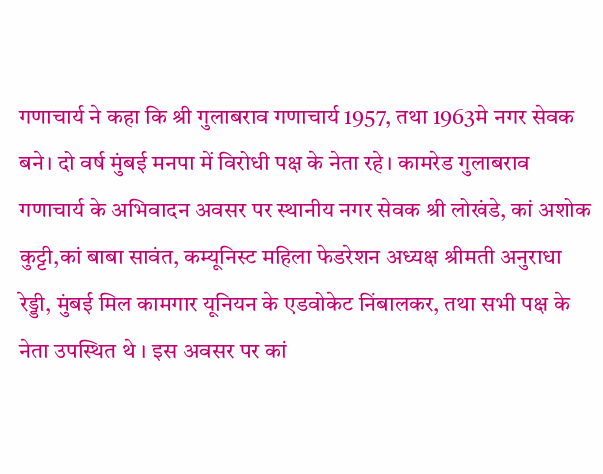गणाचार्य ने कहा कि श्री गुलाबराव गणाचार्य 1957, तथा 1963मे नगर सेवक बने। दो वर्ष मुंबई मनपा में विरोधी पक्ष के नेता रहे। कामरेड गुलाबराव गणाचार्य के अभिवादन अवसर पर स्थानीय नगर सेवक श्री लोखंडे, कां अशोक कुट्टी,कां बाबा सावंत, कम्यूनिस्ट महिला फेडरेशन अध्यक्ष श्रीमती अनुराधा रेड्डी, मुंबई मिल कामगार यूनियन के एडवोकेट निंबालकर, तथा सभी पक्ष के नेता उपस्थित थे । इस अवसर पर कां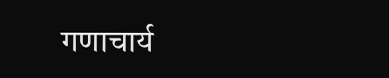गणाचार्य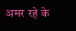अमर रहे के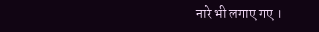नारे भी लगाए गए ।